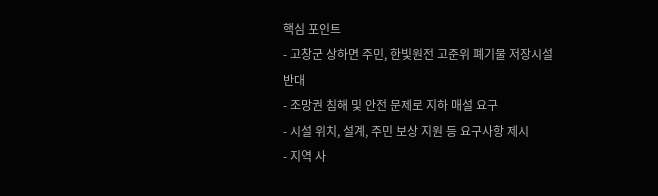핵심 포인트
- 고창군 상하면 주민, 한빛원전 고준위 폐기물 저장시설 반대
- 조망권 침해 및 안전 문제로 지하 매설 요구
- 시설 위치, 설계, 주민 보상 지원 등 요구사항 제시
- 지역 사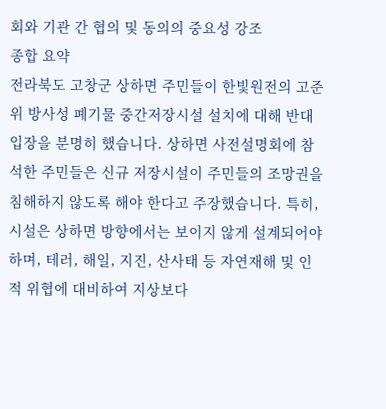회와 기관 간 협의 및 동의의 중요성 강조
종합 요약
전라북도 고창군 상하면 주민들이 한빛원전의 고준위 방사성 폐기물 중간저장시설 설치에 대해 반대 입장을 분명히 했습니다. 상하면 사전설명회에 참석한 주민들은 신규 저장시설이 주민들의 조망권을 침해하지 않도록 해야 한다고 주장했습니다. 특히, 시설은 상하면 방향에서는 보이지 않게 설계되어야 하며, 테러, 해일, 지진, 산사태 등 자연재해 및 인적 위협에 대비하여 지상보다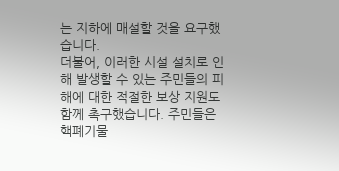는 지하에 매설할 것을 요구했습니다.
더불어, 이러한 시설 설치로 인해 발생할 수 있는 주민들의 피해에 대한 적절한 보상 지원도 함께 촉구했습니다. 주민들은 핵폐기물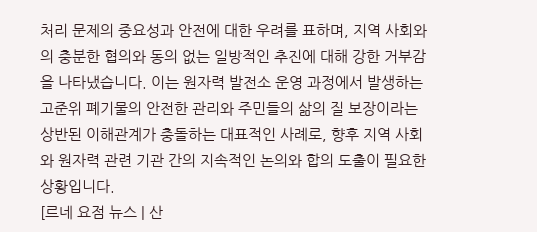처리 문제의 중요성과 안전에 대한 우려를 표하며, 지역 사회와의 충분한 협의와 동의 없는 일방적인 추진에 대해 강한 거부감을 나타냈습니다. 이는 원자력 발전소 운영 과정에서 발생하는 고준위 폐기물의 안전한 관리와 주민들의 삶의 질 보장이라는 상반된 이해관계가 충돌하는 대표적인 사례로, 향후 지역 사회와 원자력 관련 기관 간의 지속적인 논의와 합의 도출이 필요한 상황입니다.
[르네 요점 뉴스 | 산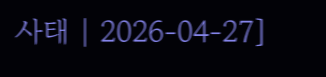사태 | 2026-04-27]